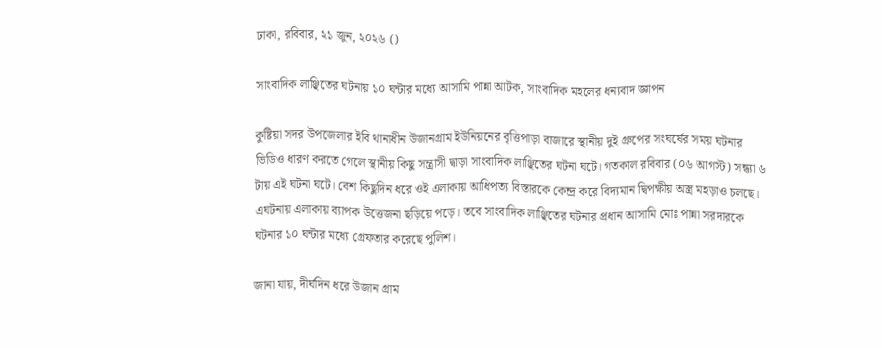ঢাকা, রবিবার, ২১ জুন, ২০২৬ ()

সাংবাদিক লাঞ্ছিতের ঘটনায় ১০ ঘন্টার মধ্যে আসামি পান্না আটক, সাংবাদিক মহলের ধন্যবাদ জ্ঞাপন

কুষ্টিয়া সদর উপজেলার ইবি থানাধীন উজানগ্রাম ইউনিয়নের বৃত্তিপাড়া বাজারে স্থানীয় দুই গ্রুপের সংঘর্ষের সময় ঘটনার ভিডিও ধারণ করতে গেলে স্থানীয় কিছু সন্ত্রাসী দ্বাড়া সাংবাদিক লাঞ্ছিতের ঘটনা ঘটে। গতকাল রবিবার (০৬ আগস্ট) সন্ধ্যা ৬ টায় এই ঘটনা ঘটে। বেশ কিছুদিন ধরে ওই এলাকায় আধিপত্য বিস্তারকে কেন্দ্র করে বিদ্যমান দ্বিপক্ষীয় অস্ত্র মহড়াও চলছে। এঘটনায় এলাকায় ব্যাপক উত্তেজনা ছড়িয়ে পড়ে। তবে সাংবাদিক লাঞ্ছিতের ঘটনার প্রধান আসামি মোঃ পান্না সরদারকে ঘটনার ১০ ঘন্টার মধ্যে গ্রেফতার করেছে পুলিশ।

জানা যায়, দীর্ঘদিন ধরে উজান গ্রাম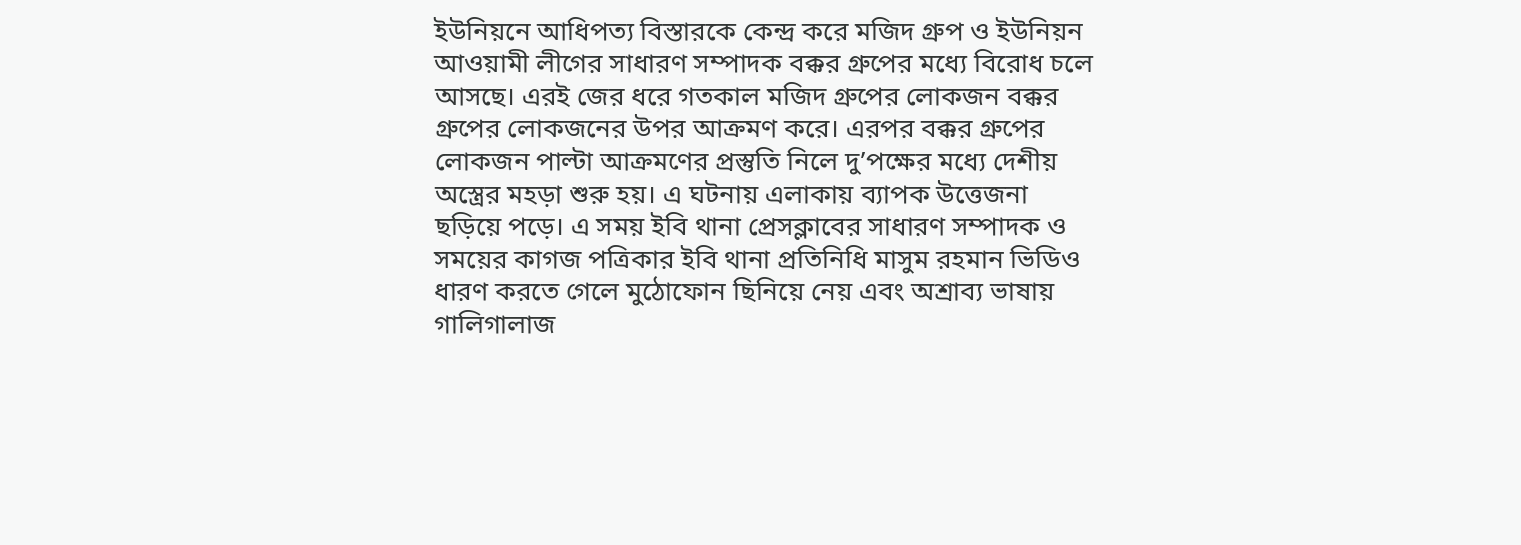ইউনিয়নে আধিপত্য বিস্তারকে কেন্দ্র করে মজিদ গ্রুপ ও ইউনিয়ন আওয়ামী লীগের সাধারণ সম্পাদক বক্কর গ্রুপের মধ্যে বিরোধ চলে আসছে। এরই জের ধরে গতকাল মজিদ গ্রুপের লোকজন বক্কর গ্রুপের লোকজনের উপর আক্রমণ করে। এরপর বক্কর গ্রুপের লোকজন পাল্টা আক্রমণের প্রস্তুতি নিলে দু’পক্ষের মধ্যে দেশীয় অস্ত্রের মহড়া শুরু হয়। এ ঘটনায় এলাকায় ব্যাপক উত্তেজনা ছড়িয়ে পড়ে। এ সময় ইবি থানা প্রেসক্লাবের সাধারণ সম্পাদক ও সময়ের কাগজ পত্রিকার ইবি থানা প্রতিনিধি মাসুম রহমান ভিডিও ধারণ করতে গেলে মুঠোফোন ছিনিয়ে নেয় এবং অশ্রাব্য ভাষায় গালিগালাজ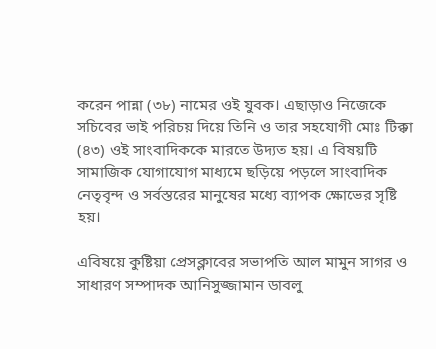করেন পান্না (৩৮) নামের ওই যুবক। এছাড়াও নিজেকে সচিবের ভাই পরিচয় দিয়ে তিনি ও তার সহযোগী মোঃ টিক্কা (৪৩) ওই সাংবাদিককে মারতে উদ্যত হয়। এ বিষয়টি সামাজিক যোগাযোগ মাধ্যমে ছড়িয়ে পড়লে সাংবাদিক নেতৃবৃন্দ ও সর্বস্তরের মানুষের মধ্যে ব্যাপক ক্ষোভের সৃষ্টি হয়।

এবিষয়ে কুষ্টিয়া প্রেসক্লাবের সভাপতি আল মামুন সাগর ও সাধারণ সম্পাদক আনিসুজ্জামান ডাবলু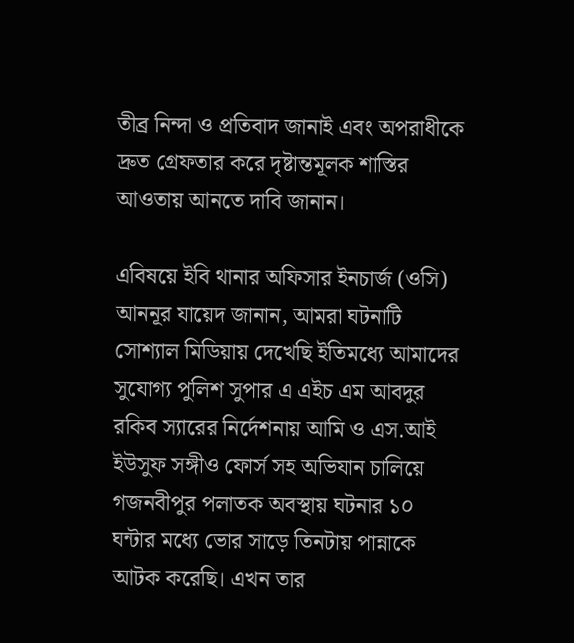তীব্র নিন্দা ও প্রতিবাদ জানাই এবং অপরাধীকে দ্রুত গ্রেফতার করে দৃষ্টান্তমূলক শাস্তির আওতায় আনতে দাবি জানান।

এবিষয়ে ইবি থানার অফিসার ইনচার্জ (ওসি) আননূর যায়েদ জানান, আমরা ঘটনাটি সোশ্যাল মিডিয়ায় দেখেছি ইতিমধ্যে আমাদের সুযোগ্য পুলিশ সুপার এ এইচ এম আবদুর রকিব স্যারের নির্দেশনায় আমি ও এস.আই ইউসুফ সঙ্গীও ফোর্স সহ অভিযান চালিয়ে গজনবীপুর পলাতক অবস্থায় ঘটনার ১০ ঘন্টার মধ্যে ভোর সাড়ে তিনটায় পান্নাকে আটক করেছি। এখন তার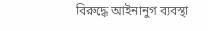বিরুদ্ধে আইনানুগ ব্যবস্থা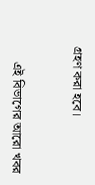গ্রহণ করা হবে।


     এই বিভাগের আরো খবর